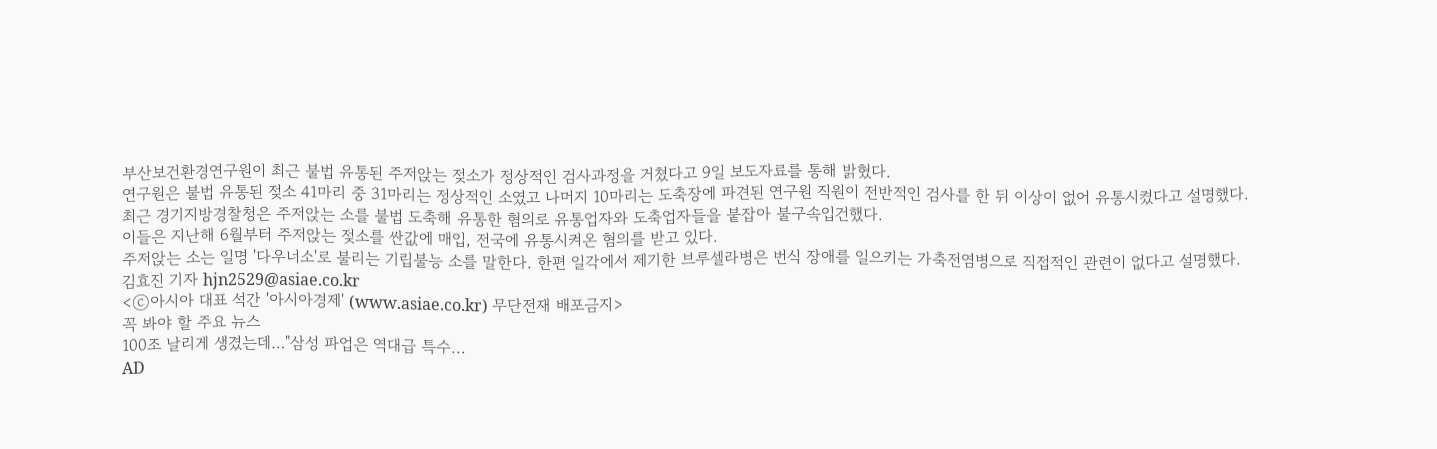부산보건환경연구원이 최근 불법 유통된 주저앉는 젖소가 정상적인 검사과정을 거쳤다고 9일 보도자료를 통해 밝혔다.
연구원은 불법 유통된 젖소 41마리 중 31마리는 정상적인 소였고 나머지 10마리는 도축장에 파견된 연구원 직원이 전반적인 검사를 한 뒤 이상이 없어 유통시켰다고 설명했다.
최근 경기지방경찰청은 주저앉는 소를 불법 도축해 유통한 혐의로 유통업자와 도축업자들을 붙잡아 불구속입건했다.
이들은 지난해 6월부터 주저앉는 젖소를 싼값에 매입, 전국에 유통시켜온 혐의를 받고 있다.
주저앉는 소는 일명 '다우너소'로 불리는 기립불능 소를 말한다. 한편 일각에서 제기한 브루셀라병은 번식 장애를 일으키는 가축전염병으로 직접적인 관련이 없다고 설명했다.
김효진 기자 hjn2529@asiae.co.kr
<ⓒ아시아 대표 석간 '아시아경제' (www.asiae.co.kr) 무단전재 배포금지>
꼭 봐야 할 주요 뉴스
100조 날리게 생겼는데…"삼성 파업은 역대급 특수...
AD